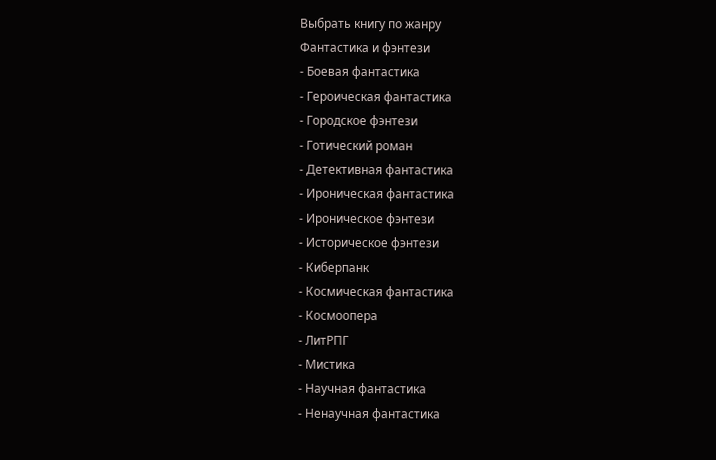Выбрать книгу по жанру
Фантастика и фэнтези
- Боевая фантастика
- Героическая фантастика
- Городское фэнтези
- Готический роман
- Детективная фантастика
- Ироническая фантастика
- Ироническое фэнтези
- Историческое фэнтези
- Киберпанк
- Космическая фантастика
- Космоопера
- ЛитРПГ
- Мистика
- Научная фантастика
- Ненаучная фантастика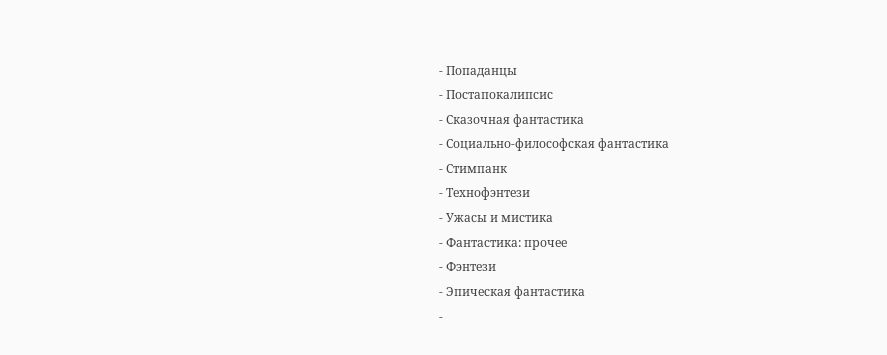- Попаданцы
- Постапокалипсис
- Сказочная фантастика
- Социально-философская фантастика
- Стимпанк
- Технофэнтези
- Ужасы и мистика
- Фантастика: прочее
- Фэнтези
- Эпическая фантастика
-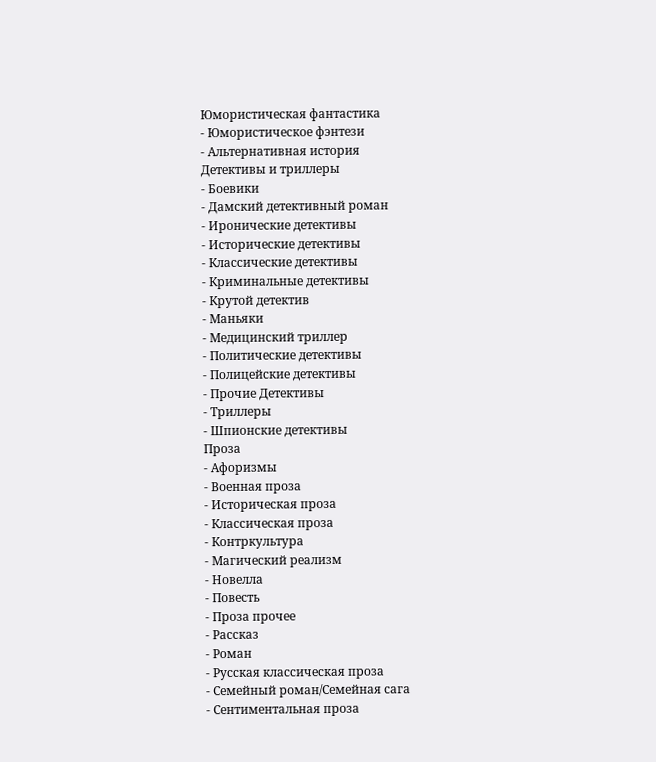Юмористическая фантастика
- Юмористическое фэнтези
- Альтернативная история
Детективы и триллеры
- Боевики
- Дамский детективный роман
- Иронические детективы
- Исторические детективы
- Классические детективы
- Криминальные детективы
- Крутой детектив
- Маньяки
- Медицинский триллер
- Политические детективы
- Полицейские детективы
- Прочие Детективы
- Триллеры
- Шпионские детективы
Проза
- Афоризмы
- Военная проза
- Историческая проза
- Классическая проза
- Контркультура
- Магический реализм
- Новелла
- Повесть
- Проза прочее
- Рассказ
- Роман
- Русская классическая проза
- Семейный роман/Семейная сага
- Сентиментальная проза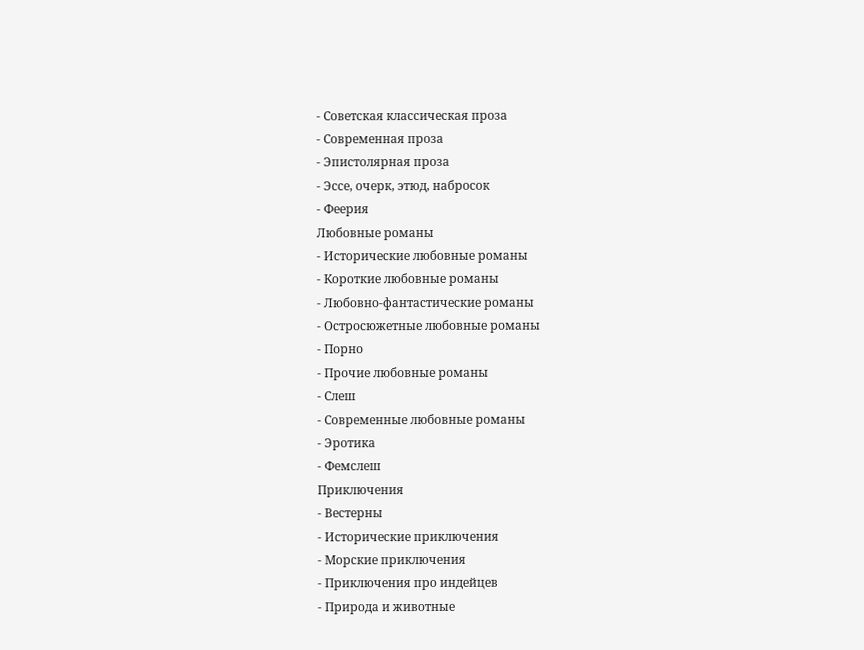- Советская классическая проза
- Современная проза
- Эпистолярная проза
- Эссе, очерк, этюд, набросок
- Феерия
Любовные романы
- Исторические любовные романы
- Короткие любовные романы
- Любовно-фантастические романы
- Остросюжетные любовные романы
- Порно
- Прочие любовные романы
- Слеш
- Современные любовные романы
- Эротика
- Фемслеш
Приключения
- Вестерны
- Исторические приключения
- Морские приключения
- Приключения про индейцев
- Природа и животные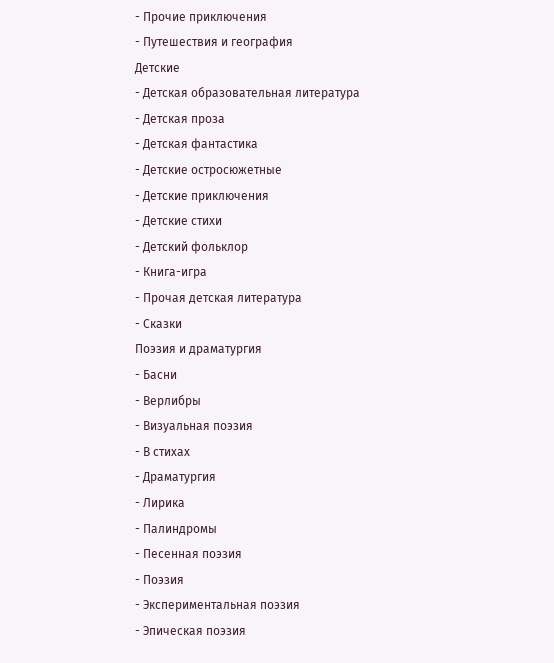- Прочие приключения
- Путешествия и география
Детские
- Детская образовательная литература
- Детская проза
- Детская фантастика
- Детские остросюжетные
- Детские приключения
- Детские стихи
- Детский фольклор
- Книга-игра
- Прочая детская литература
- Сказки
Поэзия и драматургия
- Басни
- Верлибры
- Визуальная поэзия
- В стихах
- Драматургия
- Лирика
- Палиндромы
- Песенная поэзия
- Поэзия
- Экспериментальная поэзия
- Эпическая поэзия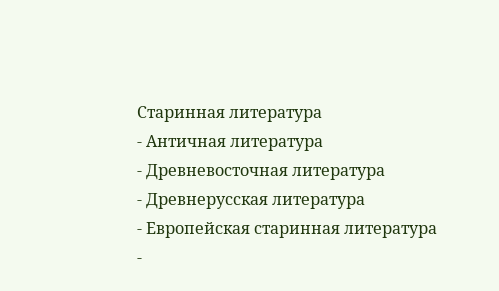Старинная литература
- Античная литература
- Древневосточная литература
- Древнерусская литература
- Европейская старинная литература
-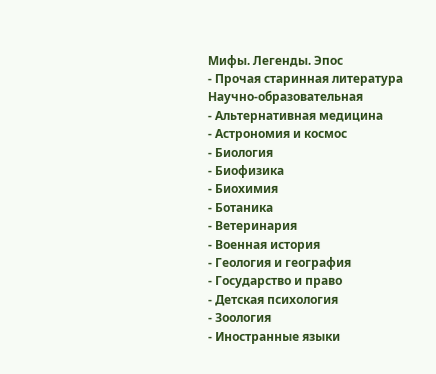Мифы. Легенды. Эпос
- Прочая старинная литература
Научно-образовательная
- Альтернативная медицина
- Астрономия и космос
- Биология
- Биофизика
- Биохимия
- Ботаника
- Ветеринария
- Военная история
- Геология и география
- Государство и право
- Детская психология
- Зоология
- Иностранные языки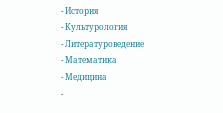- История
- Культурология
- Литературоведение
- Математика
- Медицина
-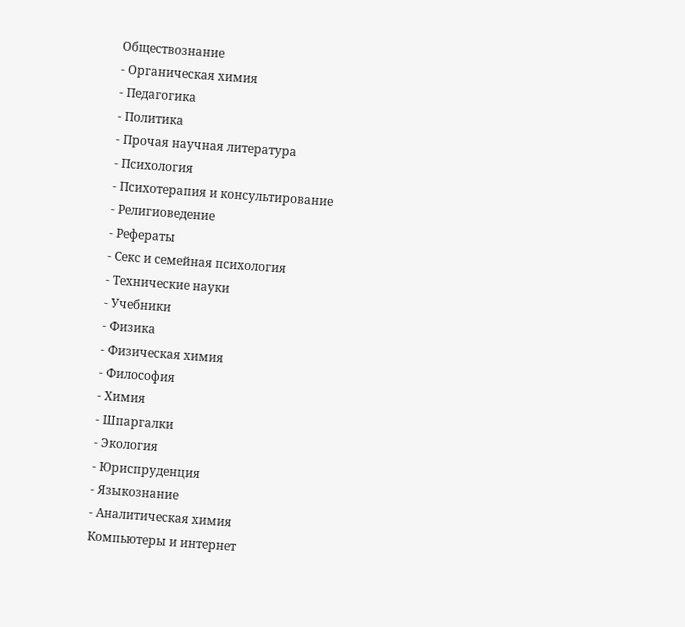Обществознание
- Органическая химия
- Педагогика
- Политика
- Прочая научная литература
- Психология
- Психотерапия и консультирование
- Религиоведение
- Рефераты
- Секс и семейная психология
- Технические науки
- Учебники
- Физика
- Физическая химия
- Философия
- Химия
- Шпаргалки
- Экология
- Юриспруденция
- Языкознание
- Аналитическая химия
Компьютеры и интернет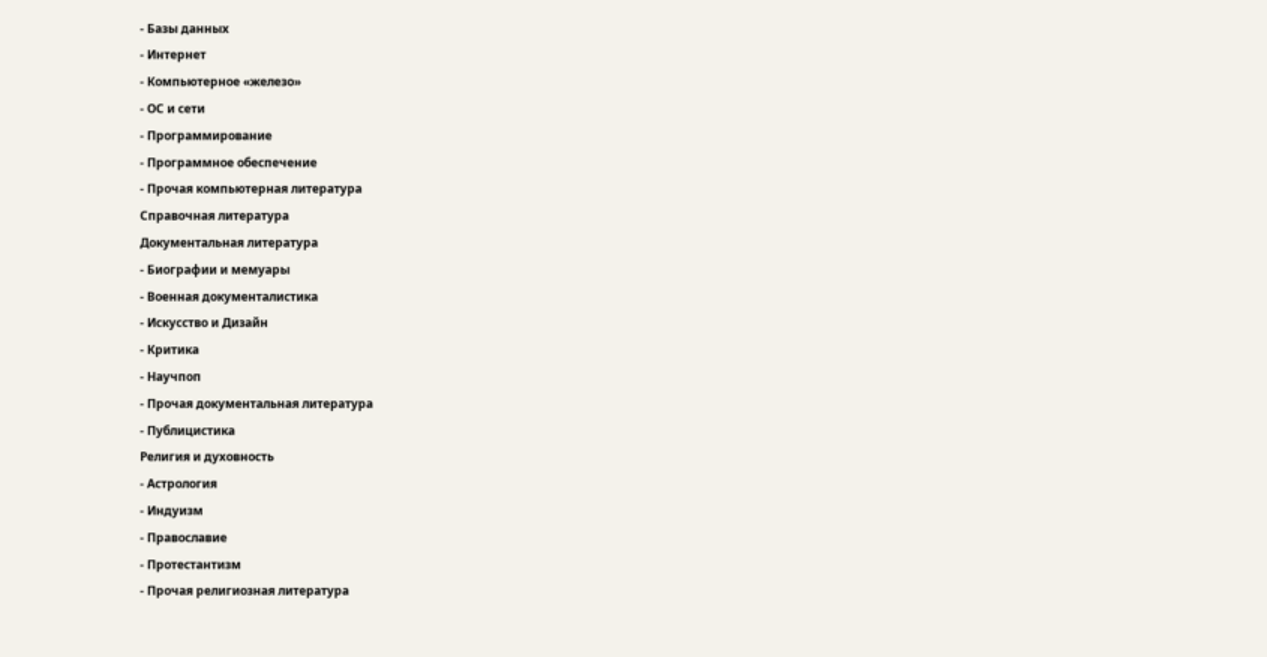- Базы данных
- Интернет
- Компьютерное «железо»
- ОС и сети
- Программирование
- Программное обеспечение
- Прочая компьютерная литература
Справочная литература
Документальная литература
- Биографии и мемуары
- Военная документалистика
- Искусство и Дизайн
- Критика
- Научпоп
- Прочая документальная литература
- Публицистика
Религия и духовность
- Астрология
- Индуизм
- Православие
- Протестантизм
- Прочая религиозная литература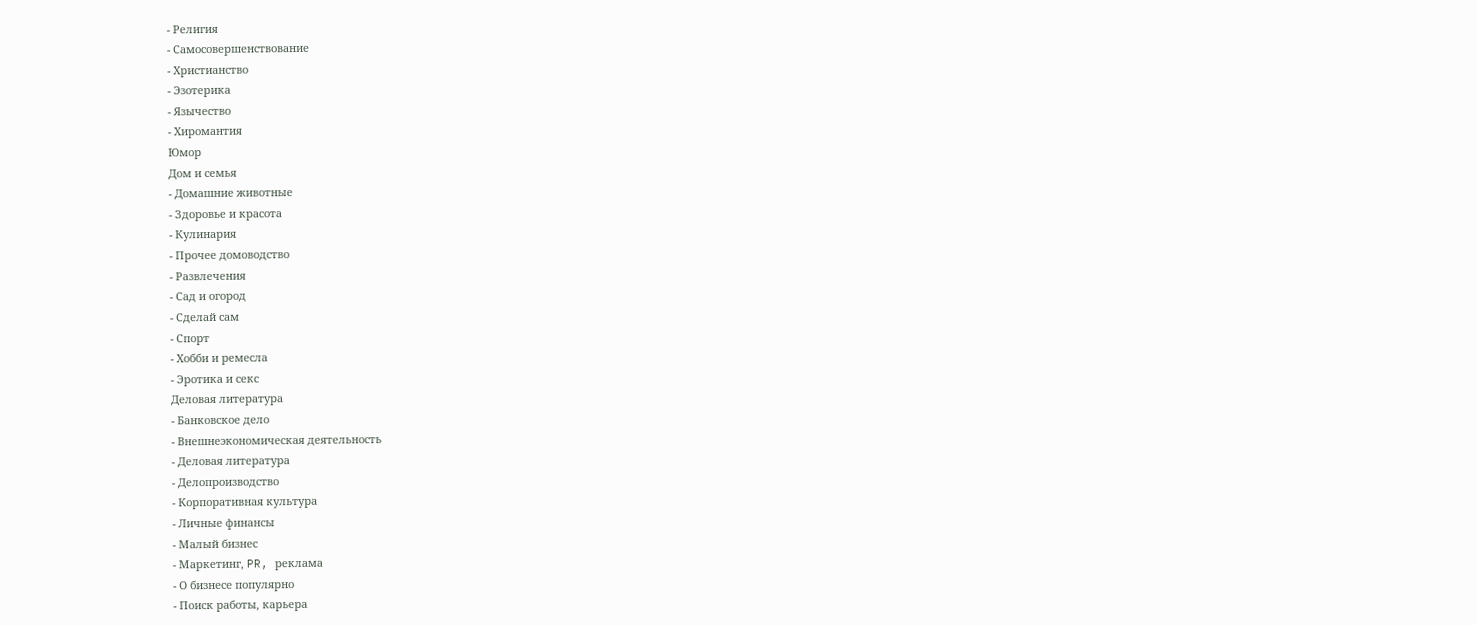- Религия
- Самосовершенствование
- Христианство
- Эзотерика
- Язычество
- Хиромантия
Юмор
Дом и семья
- Домашние животные
- Здоровье и красота
- Кулинария
- Прочее домоводство
- Развлечения
- Сад и огород
- Сделай сам
- Спорт
- Хобби и ремесла
- Эротика и секс
Деловая литература
- Банковское дело
- Внешнеэкономическая деятельность
- Деловая литература
- Делопроизводство
- Корпоративная культура
- Личные финансы
- Малый бизнес
- Маркетинг, PR, реклама
- О бизнесе популярно
- Поиск работы, карьера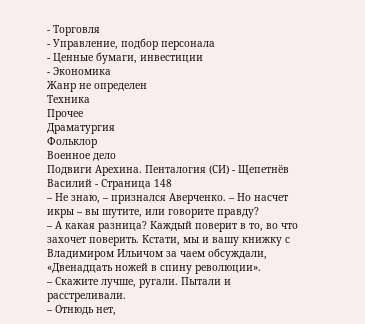- Торговля
- Управление, подбор персонала
- Ценные бумаги, инвестиции
- Экономика
Жанр не определен
Техника
Прочее
Драматургия
Фольклор
Военное дело
Подвиги Арехина. Пенталогия (СИ) - Щепетнёв Василий - Страница 148
– Не знаю, – признался Аверченко. – Но насчет икры – вы шутите, или говорите правду?
– А какая разница? Каждый поверит в то, во что захочет поверить. Кстати, мы и вашу книжку с Владимиром Ильичом за чаем обсуждали, «Двенадцать ножей в спину революции».
– Скажите лучше, ругали. Пытали и расстреливали.
– Отнюдь нет,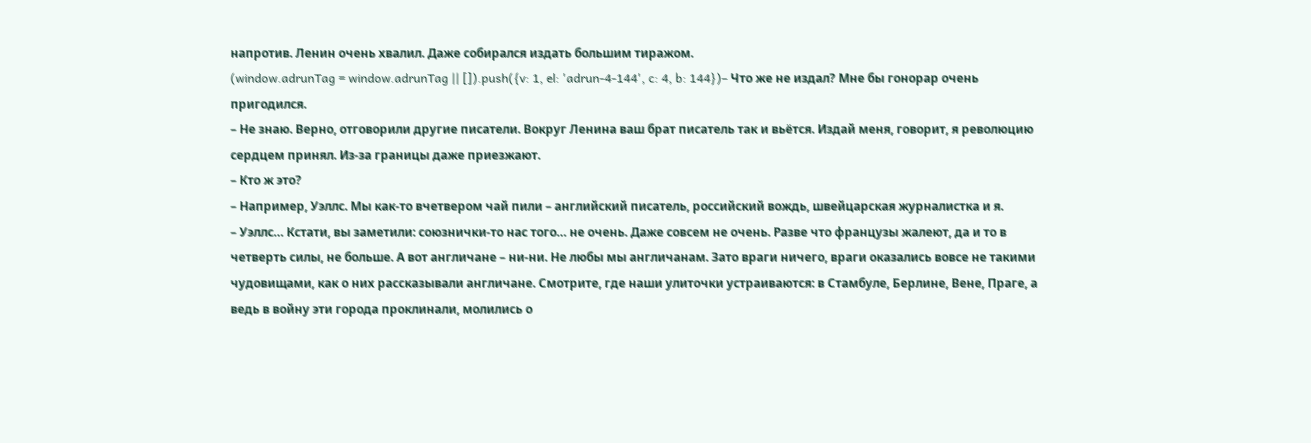напротив. Ленин очень хвалил. Даже собирался издать большим тиражом.
(window.adrunTag = window.adrunTag || []).push({v: 1, el: 'adrun-4-144', c: 4, b: 144})– Что же не издал? Мне бы гонорар очень пригодился.
– Не знаю. Верно, отговорили другие писатели. Вокруг Ленина ваш брат писатель так и вьётся. Издай меня, говорит, я революцию сердцем принял. Из‑за границы даже приезжают.
– Кто ж это?
– Например, Уэллс. Мы как‑то вчетвером чай пили – английский писатель, российский вождь, швейцарская журналистка и я.
– Уэллс… Кстати, вы заметили: союзнички‑то нас того… не очень. Даже совсем не очень. Разве что французы жалеют, да и то в четверть силы, не больше. А вот англичане – ни‑ни. Не любы мы англичанам. Зато враги ничего, враги оказались вовсе не такими чудовищами, как о них рассказывали англичане. Смотрите, где наши улиточки устраиваются: в Стамбуле, Берлине, Вене, Праге, а ведь в войну эти города проклинали, молились о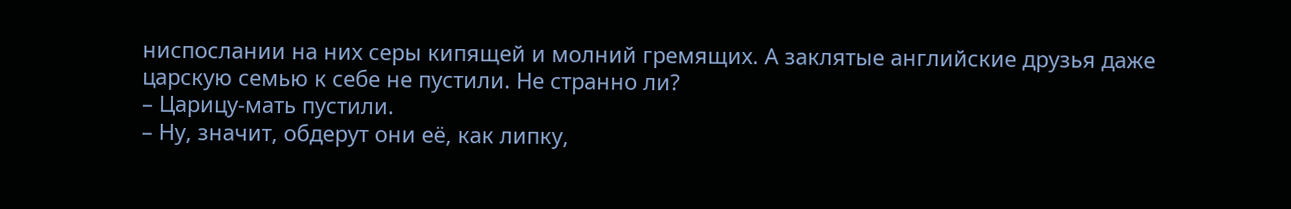ниспослании на них серы кипящей и молний гремящих. А заклятые английские друзья даже царскую семью к себе не пустили. Не странно ли?
– Царицу‑мать пустили.
– Ну, значит, обдерут они её, как липку,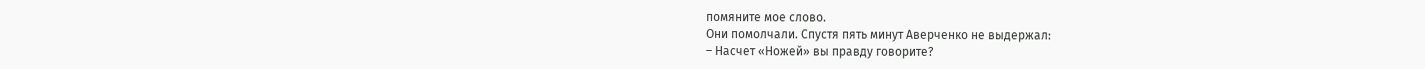помяните мое слово.
Они помолчали. Спустя пять минут Аверченко не выдержал:
– Насчет «Ножей» вы правду говорите?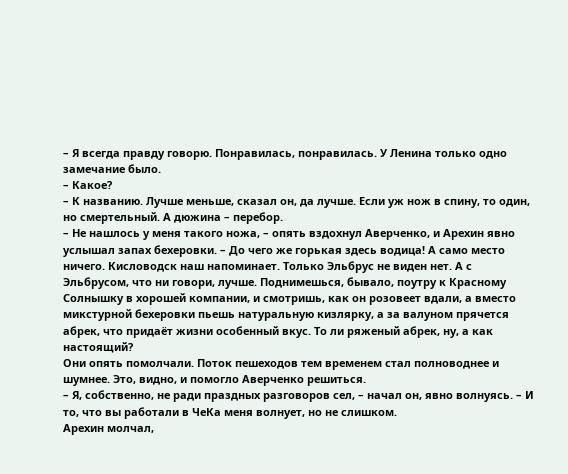– Я всегда правду говорю. Понравилась, понравилась. У Ленина только одно замечание было.
– Какое?
– К названию. Лучше меньше, сказал он, да лучше. Если уж нож в спину, то один, но смертельный. А дюжина – перебор.
– Не нашлось у меня такого ножа, – опять вздохнул Аверченко, и Арехин явно услышал запах бехеровки. – До чего же горькая здесь водица! А само место ничего. Кисловодск наш напоминает. Только Эльбрус не виден нет. А с Эльбрусом, что ни говори, лучше. Поднимешься, бывало, поутру к Красному Солнышку в хорошей компании, и смотришь, как он розовеет вдали, а вместо микстурной бехеровки пьешь натуральную кизлярку, а за валуном прячется абрек, что придаёт жизни особенный вкус. То ли ряженый абрек, ну, а как настоящий?
Они опять помолчали. Поток пешеходов тем временем стал полноводнее и шумнее. Это, видно, и помогло Аверченко решиться.
– Я, собственно, не ради праздных разговоров сел, – начал он, явно волнуясь. – И то, что вы работали в ЧеКа меня волнует, но не слишком.
Арехин молчал,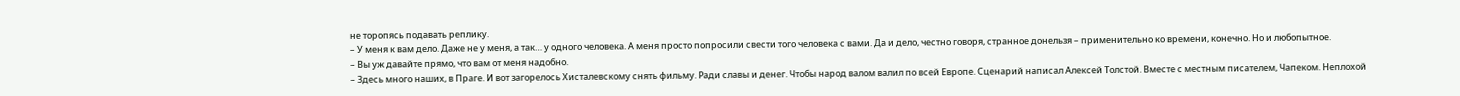не торопясь подавать реплику.
– У меня к вам дело. Даже не у меня, а так… у одного человека. А меня просто попросили свести того человека с вами. Да и дело, честно говоря, странное донельзя – применительно ко времени, конечно. Но и любопытное.
– Вы уж давайте прямо, что вам от меня надобно.
– Здесь много наших, в Праге. И вот загорелось Хисталевскому снять фильму. Ради славы и денег. Чтобы народ валом валил по всей Европе. Сценарий написал Алексей Толстой. Вместе с местным писателем, Чапеком. Неплохой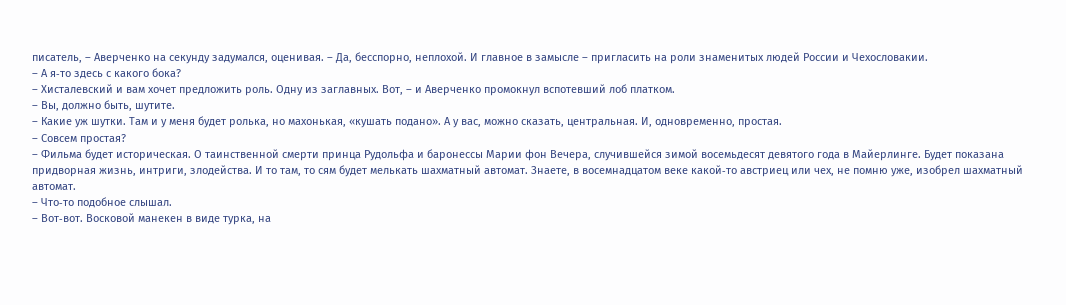писатель, – Аверченко на секунду задумался, оценивая. – Да, бесспорно, неплохой. И главное в замысле – пригласить на роли знаменитых людей России и Чехословакии.
– А я‑то здесь с какого бока?
– Хисталевский и вам хочет предложить роль. Одну из заглавных. Вот, – и Аверченко промокнул вспотевший лоб платком.
– Вы, должно быть, шутите.
– Какие уж шутки. Там и у меня будет ролька, но махонькая, «кушать подано». А у вас, можно сказать, центральная. И, одновременно, простая.
– Совсем простая?
– Фильма будет историческая. О таинственной смерти принца Рудольфа и баронессы Марии фон Вечера, случившейся зимой восемьдесят девятого года в Майерлинге. Будет показана придворная жизнь, интриги, злодейства. И то там, то сям будет мелькать шахматный автомат. Знаете, в восемнадцатом веке какой‑то австриец или чех, не помню уже, изобрел шахматный автомат.
– Что‑то подобное слышал.
– Вот‑вот. Восковой манекен в виде турка, на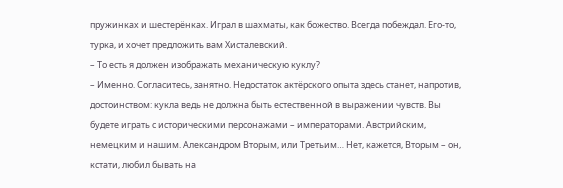пружинках и шестерёнках. Играл в шахматы, как божество. Всегда побеждал. Его‑то, турка, и хочет предложить вам Хисталевский.
– То есть я должен изображать механическую куклу?
– Именно. Согласитесь, занятно. Недостаток актёрского опыта здесь станет, напротив, достоинством: кукла ведь не должна быть естественной в выражении чувств. Вы будете играть с историческими персонажами – императорами. Австрийским, немецким и нашим. Александром Вторым, или Третьим… Нет, кажется, Вторым – он, кстати, любил бывать на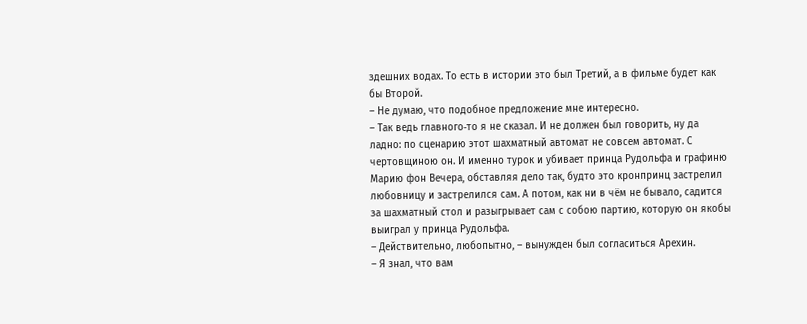здешних водах. То есть в истории это был Третий, а в фильме будет как бы Второй.
– Не думаю, что подобное предложение мне интересно.
– Так ведь главного‑то я не сказал. И не должен был говорить, ну да ладно: по сценарию этот шахматный автомат не совсем автомат. С чертовщиною он. И именно турок и убивает принца Рудольфа и графиню Марию фон Вечера, обставляя дело так, будто это кронпринц застрелил любовницу и застрелился сам. А потом, как ни в чём не бывало, садится за шахматный стол и разыгрывает сам с собою партию, которую он якобы выиграл у принца Рудольфа.
– Действительно, любопытно, – вынужден был согласиться Арехин.
– Я знал, что вам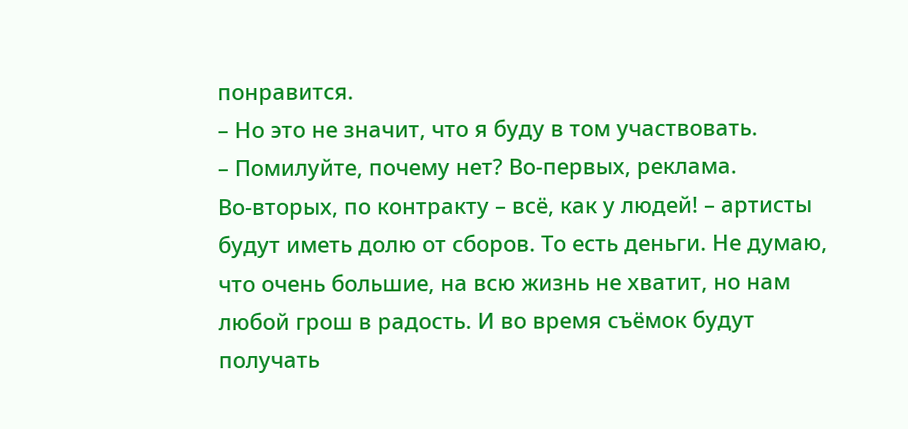понравится.
– Но это не значит, что я буду в том участвовать.
– Помилуйте, почему нет? Во‑первых, реклама. Во‑вторых, по контракту – всё, как у людей! – артисты будут иметь долю от сборов. То есть деньги. Не думаю, что очень большие, на всю жизнь не хватит, но нам любой грош в радость. И во время съёмок будут получать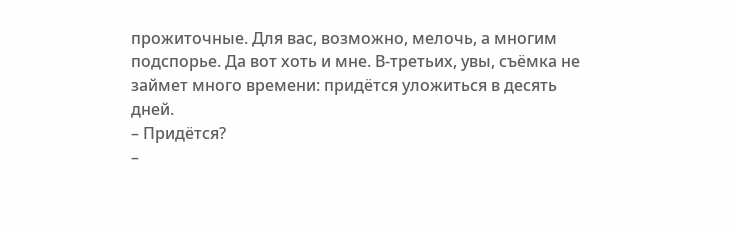прожиточные. Для вас, возможно, мелочь, а многим подспорье. Да вот хоть и мне. В‑третьих, увы, съёмка не займет много времени: придётся уложиться в десять дней.
– Придётся?
–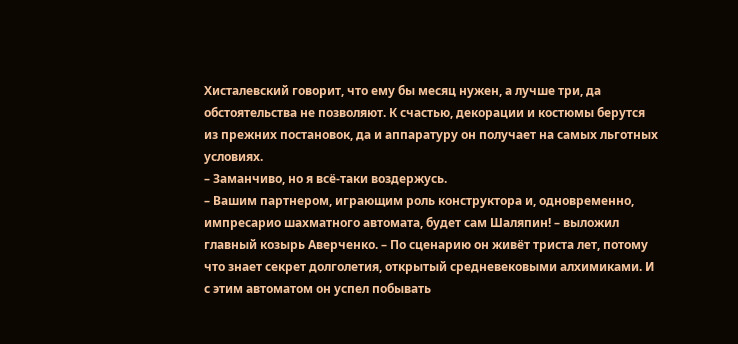Хисталевский говорит, что ему бы месяц нужен, а лучше три, да обстоятельства не позволяют. К счастью, декорации и костюмы берутся из прежних постановок, да и аппаратуру он получает на самых льготных условиях.
– Заманчиво, но я всё‑таки воздержусь.
– Вашим партнером, играющим роль конструктора и, одновременно, импресарио шахматного автомата, будет сам Шаляпин! – выложил главный козырь Аверченко. – По сценарию он живёт триста лет, потому что знает секрет долголетия, открытый средневековыми алхимиками. И с этим автоматом он успел побывать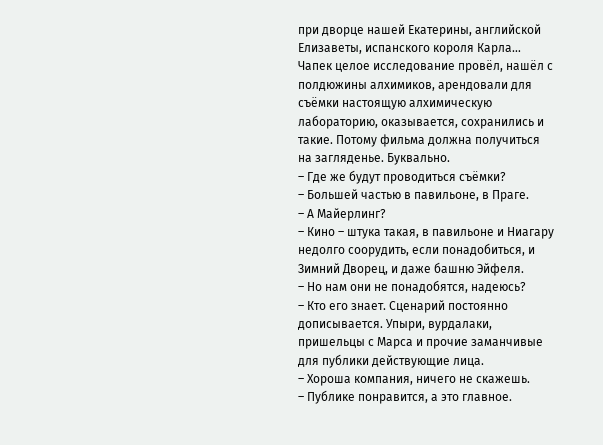при дворце нашей Екатерины, английской Елизаветы, испанского короля Карла… Чапек целое исследование провёл, нашёл с полдюжины алхимиков, арендовали для съёмки настоящую алхимическую лабораторию, оказывается, сохранились и такие. Потому фильма должна получиться на загляденье. Буквально.
– Где же будут проводиться съёмки?
– Большей частью в павильоне, в Праге.
– А Майерлинг?
– Кино – штука такая, в павильоне и Ниагару недолго соорудить, если понадобиться, и Зимний Дворец, и даже башню Эйфеля.
– Но нам они не понадобятся, надеюсь?
– Кто его знает. Сценарий постоянно дописывается. Упыри, вурдалаки, пришельцы с Марса и прочие заманчивые для публики действующие лица.
– Хороша компания, ничего не скажешь.
– Публике понравится, а это главное.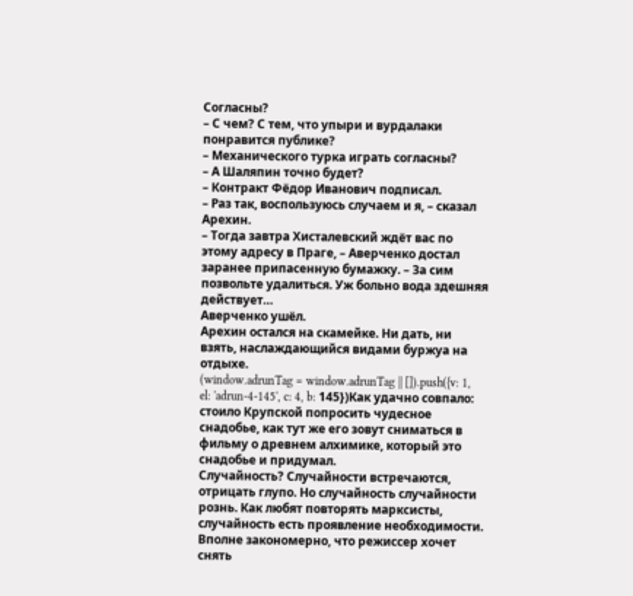Согласны?
– С чем? С тем, что упыри и вурдалаки понравится публике?
– Механического турка играть согласны?
– А Шаляпин точно будет?
– Контракт Фёдор Иванович подписал.
– Раз так, воспользуюсь случаем и я, – сказал Арехин.
– Тогда завтра Хисталевский ждёт вас по этому адресу в Праге, – Аверченко достал заранее припасенную бумажку. – За сим позвольте удалиться. Уж больно вода здешняя действует…
Аверченко ушёл.
Арехин остался на скамейке. Ни дать, ни взять, наслаждающийся видами буржуа на отдыхе.
(window.adrunTag = window.adrunTag || []).push({v: 1, el: 'adrun-4-145', c: 4, b: 145})Как удачно совпало: стоило Крупской попросить чудесное снадобье, как тут же его зовут сниматься в фильму о древнем алхимике, который это снадобье и придумал.
Случайность? Случайности встречаются, отрицать глупо. Но случайность случайности рознь. Как любят повторять марксисты, случайность есть проявление необходимости. Вполне закономерно, что режиссер хочет снять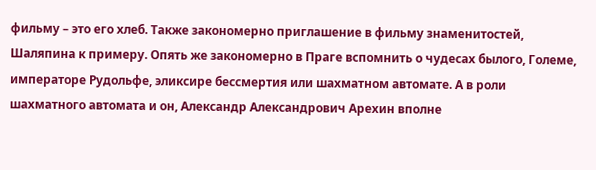фильму – это его хлеб. Также закономерно приглашение в фильму знаменитостей, Шаляпина к примеру. Опять же закономерно в Праге вспомнить о чудесах былого, Големе, императоре Рудольфе, эликсире бессмертия или шахматном автомате. А в роли шахматного автомата и он, Александр Александрович Арехин вполне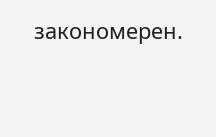закономерен.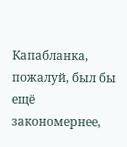Капабланка, пожалуй, был бы ещё закономернее,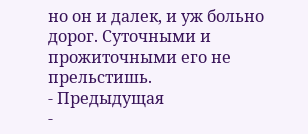но он и далек, и уж больно дорог. Суточными и прожиточными его не прельстишь.
- Предыдущая
-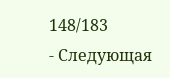148/183
- Следующая